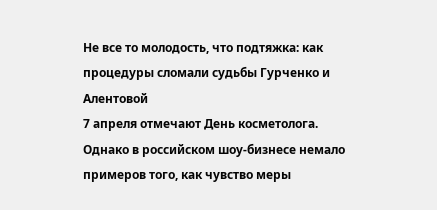Не все то молодость, что подтяжка: как процедуры сломали судьбы Гурченко и Алентовой
7 апреля отмечают День косметолога. Однако в российском шоу-бизнесе немало примеров того, как чувство меры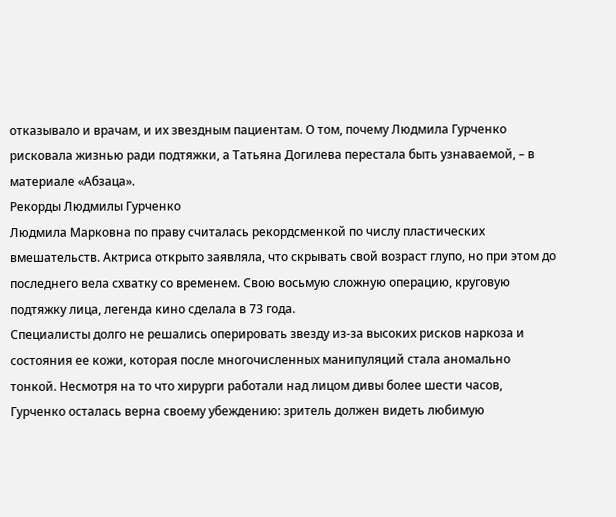отказывало и врачам, и их звездным пациентам. О том, почему Людмила Гурченко рисковала жизнью ради подтяжки, а Татьяна Догилева перестала быть узнаваемой, – в материале «Абзаца».
Рекорды Людмилы Гурченко
Людмила Марковна по праву считалась рекордсменкой по числу пластических вмешательств. Актриса открыто заявляла, что скрывать свой возраст глупо, но при этом до последнего вела схватку со временем. Свою восьмую сложную операцию, круговую подтяжку лица, легенда кино сделала в 73 года.
Специалисты долго не решались оперировать звезду из-за высоких рисков наркоза и состояния ее кожи, которая после многочисленных манипуляций стала аномально тонкой. Несмотря на то что хирурги работали над лицом дивы более шести часов, Гурченко осталась верна своему убеждению: зритель должен видеть любимую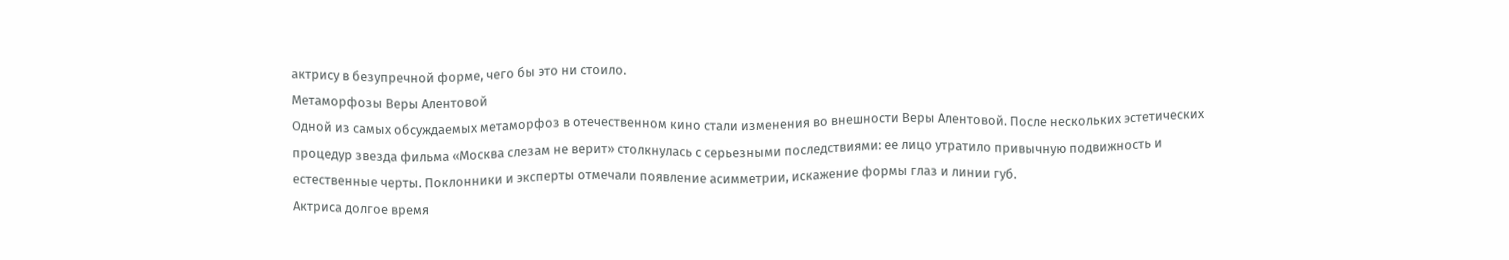актрису в безупречной форме, чего бы это ни стоило.
Метаморфозы Веры Алентовой
Одной из самых обсуждаемых метаморфоз в отечественном кино стали изменения во внешности Веры Алентовой. После нескольких эстетических процедур звезда фильма «Москва слезам не верит» столкнулась с серьезными последствиями: ее лицо утратило привычную подвижность и естественные черты. Поклонники и эксперты отмечали появление асимметрии, искажение формы глаз и линии губ.
Актриса долгое время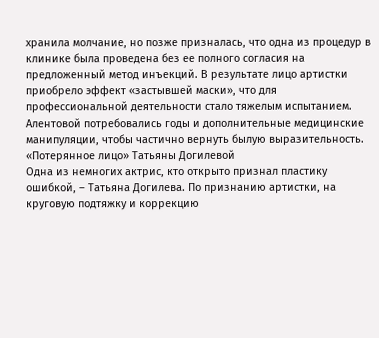хранила молчание, но позже призналась, что одна из процедур в клинике была проведена без ее полного согласия на предложенный метод инъекций. В результате лицо артистки приобрело эффект «застывшей маски», что для профессиональной деятельности стало тяжелым испытанием. Алентовой потребовались годы и дополнительные медицинские манипуляции, чтобы частично вернуть былую выразительность.
«Потерянное лицо» Татьяны Догилевой
Одна из немногих актрис, кто открыто признал пластику ошибкой, – Татьяна Догилева. По признанию артистки, на круговую подтяжку и коррекцию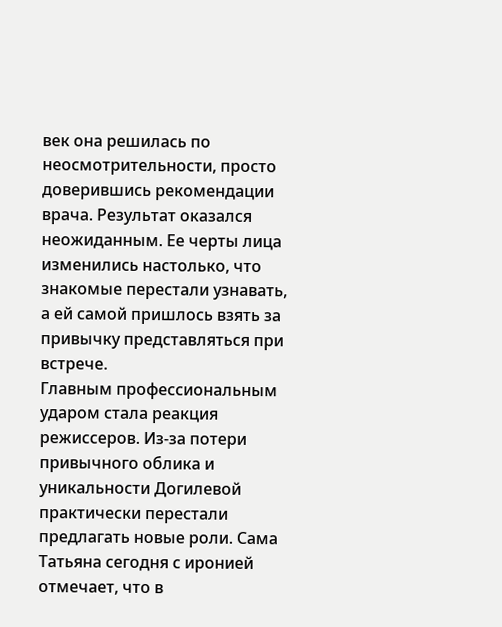век она решилась по неосмотрительности, просто доверившись рекомендации врача. Результат оказался неожиданным. Ее черты лица изменились настолько, что знакомые перестали узнавать, а ей самой пришлось взять за привычку представляться при встрече.
Главным профессиональным ударом стала реакция режиссеров. Из-за потери привычного облика и уникальности Догилевой практически перестали предлагать новые роли. Сама Татьяна сегодня с иронией отмечает, что в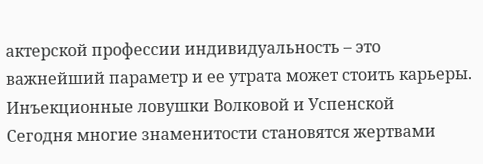актерской профессии индивидуальность – это важнейший параметр и ее утрата может стоить карьеры.
Инъекционные ловушки Волковой и Успенской
Сегодня многие знаменитости становятся жертвами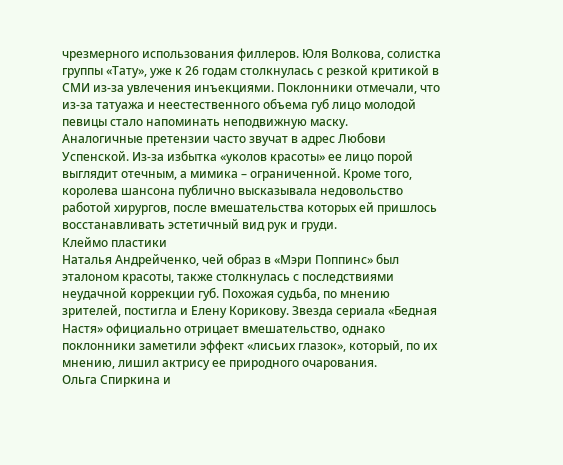чрезмерного использования филлеров. Юля Волкова, солистка группы «Тату», уже к 26 годам столкнулась с резкой критикой в СМИ из-за увлечения инъекциями. Поклонники отмечали, что из-за татуажа и неестественного объема губ лицо молодой певицы стало напоминать неподвижную маску.
Аналогичные претензии часто звучат в адрес Любови Успенской. Из-за избытка «уколов красоты» ее лицо порой выглядит отечным, а мимика – ограниченной. Кроме того, королева шансона публично высказывала недовольство работой хирургов, после вмешательства которых ей пришлось восстанавливать эстетичный вид рук и груди.
Клеймо пластики
Наталья Андрейченко, чей образ в «Мэри Поппинс» был эталоном красоты, также столкнулась с последствиями неудачной коррекции губ. Похожая судьба, по мнению зрителей, постигла и Елену Корикову. Звезда сериала «Бедная Настя» официально отрицает вмешательство, однако поклонники заметили эффект «лисьих глазок», который, по их мнению, лишил актрису ее природного очарования.
Ольга Спиркина и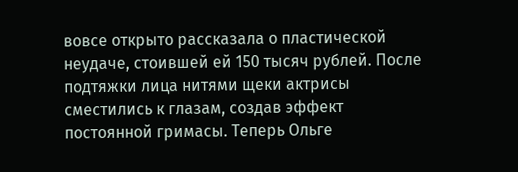вовсе открыто рассказала о пластической неудаче, стоившей ей 150 тысяч рублей. После подтяжки лица нитями щеки актрисы сместились к глазам, создав эффект постоянной гримасы. Теперь Ольге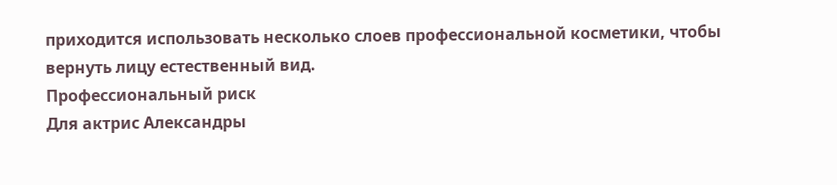приходится использовать несколько слоев профессиональной косметики, чтобы вернуть лицу естественный вид.
Профессиональный риск
Для актрис Александры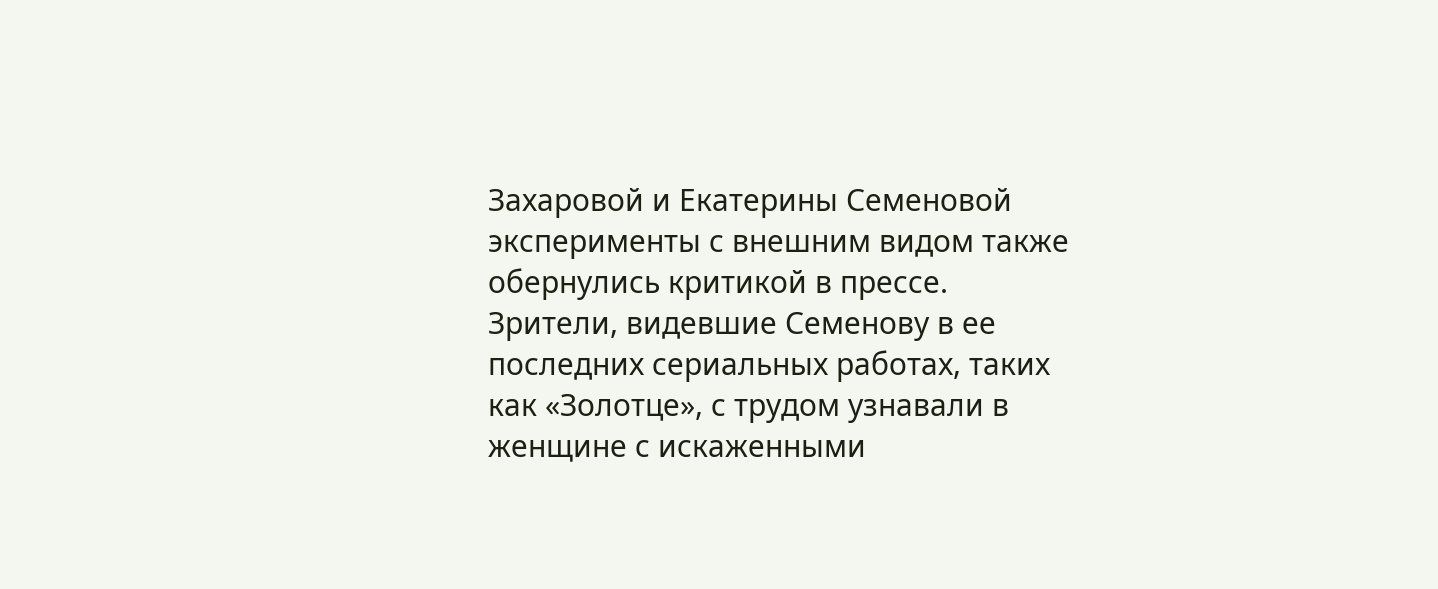Захаровой и Екатерины Семеновой эксперименты с внешним видом также обернулись критикой в прессе. Зрители, видевшие Семенову в ее последних сериальных работах, таких как «Золотце», с трудом узнавали в женщине с искаженными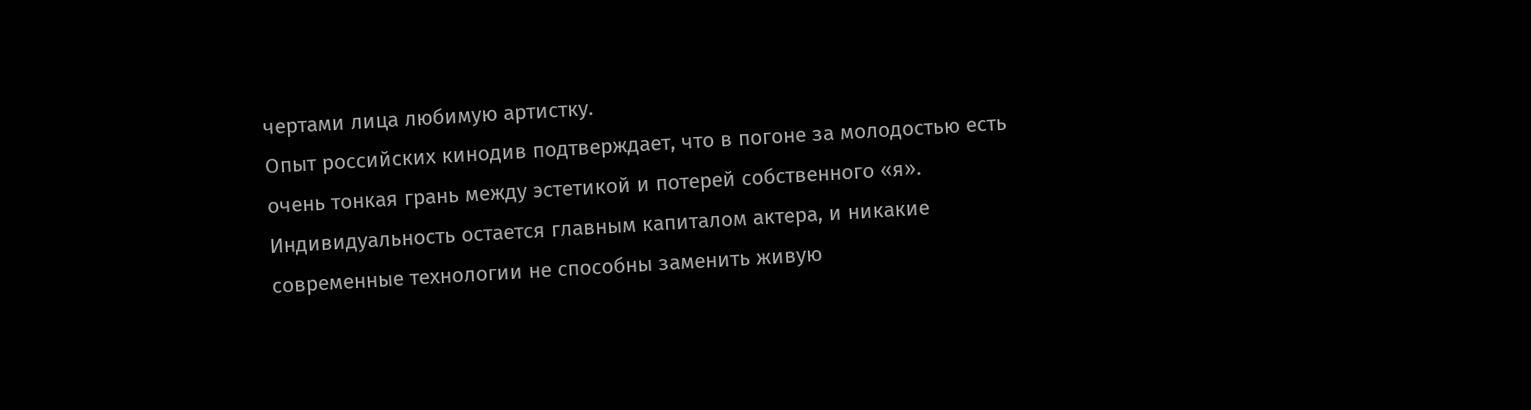чертами лица любимую артистку.
Опыт российских кинодив подтверждает, что в погоне за молодостью есть очень тонкая грань между эстетикой и потерей собственного «я». Индивидуальность остается главным капиталом актера, и никакие современные технологии не способны заменить живую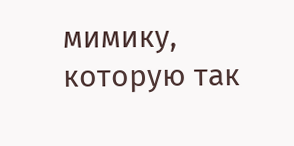мимику, которую так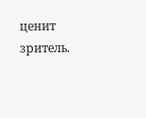ценит зритель.